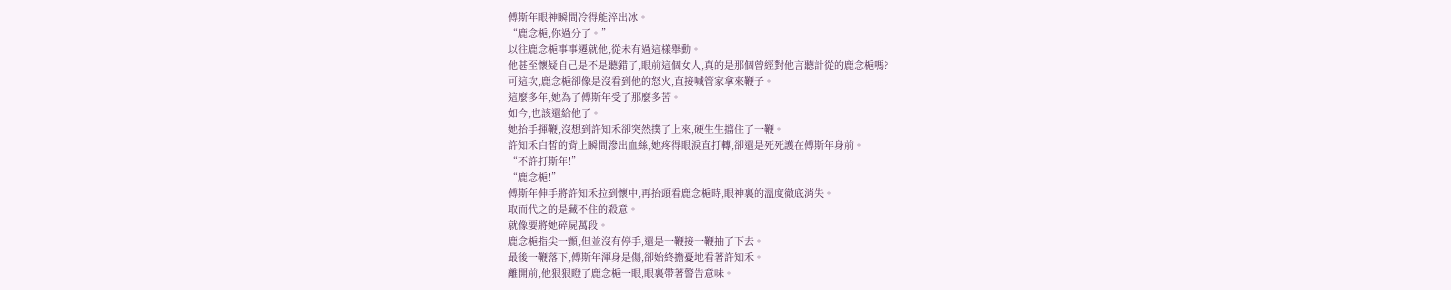傅斯年眼神瞬間冷得能淬出冰。
“鹿念梔,你過分了。”
以往鹿念梔事事遷就他,從未有過這樣舉動。
他甚至懷疑自己是不是聽錯了,眼前這個女人,真的是那個曾經對他言聽計從的鹿念梔嗎?
可這次,鹿念梔卻像是沒看到他的怒火,直接喊管家拿來鞭子。
這麼多年,她為了傅斯年受了那麼多苦。
如今,也該還給他了。
她抬手揮鞭,沒想到許知禾卻突然撲了上來,硬生生擋住了一鞭。
許知禾白皙的背上瞬間滲出血絲,她疼得眼淚直打轉,卻還是死死護在傅斯年身前。
“不許打斯年!”
“鹿念梔!”
傅斯年伸手將許知禾拉到懷中,再抬頭看鹿念梔時,眼神裏的溫度徹底消失。
取而代之的是藏不住的殺意。
就像要將她碎屍萬段。
鹿念梔指尖一顫,但並沒有停手,還是一鞭接一鞭抽了下去。
最後一鞭落下,傅斯年渾身是傷,卻始終擔憂地看著許知禾。
離開前,他狠狠瞪了鹿念梔一眼,眼裏帶著警告意味。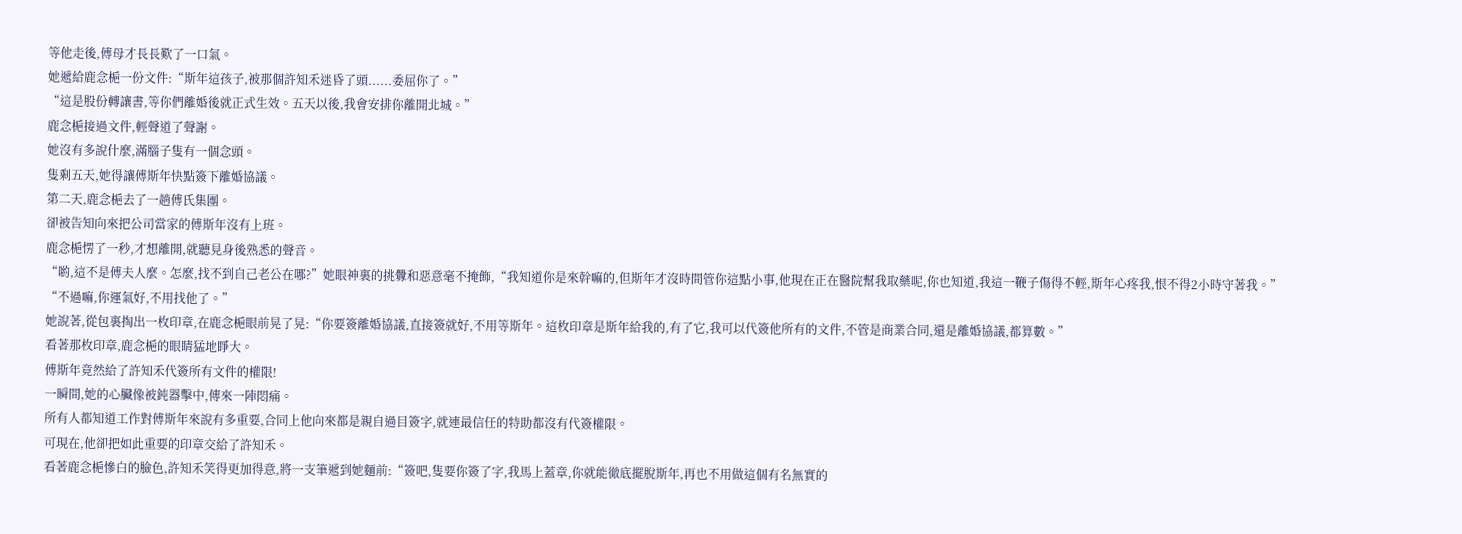等他走後,傅母才長長歎了一口氣。
她遞給鹿念梔一份文件:“斯年這孩子,被那個許知禾迷昏了頭......委屈你了。”
“這是股份轉讓書,等你們離婚後就正式生效。五天以後,我會安排你離開北城。”
鹿念梔接過文件,輕聲道了聲謝。
她沒有多說什麼,滿腦子隻有一個念頭。
隻剩五天,她得讓傅斯年快點簽下離婚協議。
第二天,鹿念梔去了一趟傅氏集團。
卻被告知向來把公司當家的傅斯年沒有上班。
鹿念梔愣了一秒,才想離開,就聽見身後熟悉的聲音。
“喲,這不是傅夫人麼。怎麼,找不到自己老公在哪?”她眼神裏的挑釁和惡意毫不掩飾,“我知道你是來幹嘛的,但斯年才沒時間管你這點小事,他現在正在醫院幫我取藥呢,你也知道,我這一鞭子傷得不輕,斯年心疼我,恨不得2小時守著我。”
“不過嘛,你運氣好,不用找他了。”
她說著,從包裏掏出一枚印章,在鹿念梔眼前晃了晃:“你要簽離婚協議,直接簽就好,不用等斯年。這枚印章是斯年給我的,有了它,我可以代簽他所有的文件,不管是商業合同,還是離婚協議,都算數。”
看著那枚印章,鹿念梔的眼睛猛地睜大。
傅斯年竟然給了許知禾代簽所有文件的權限!
一瞬間,她的心臟像被鈍器擊中,傳來一陣悶痛。
所有人都知道工作對傅斯年來說有多重要,合同上他向來都是親自過目簽字,就連最信任的特助都沒有代簽權限。
可現在,他卻把如此重要的印章交給了許知禾。
看著鹿念梔慘白的臉色,許知禾笑得更加得意,將一支筆遞到她麵前:“簽吧,隻要你簽了字,我馬上蓋章,你就能徹底擺脫斯年,再也不用做這個有名無實的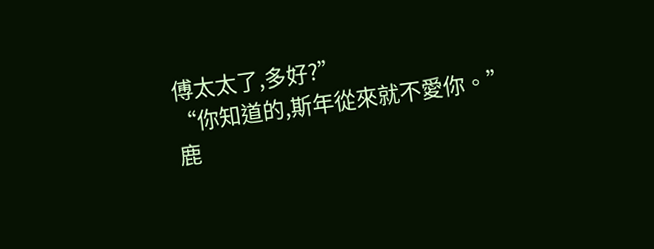傅太太了,多好?”
“你知道的,斯年從來就不愛你。”
鹿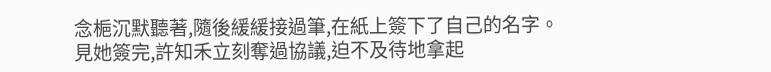念梔沉默聽著,隨後緩緩接過筆,在紙上簽下了自己的名字。
見她簽完,許知禾立刻奪過協議,迫不及待地拿起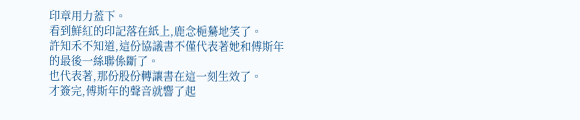印章用力蓋下。
看到鮮紅的印記落在紙上,鹿念梔驀地笑了。
許知禾不知道,這份協議書不僅代表著她和傅斯年的最後一絲聯係斷了。
也代表著,那份股份轉讓書在這一刻生效了。
才簽完,傅斯年的聲音就響了起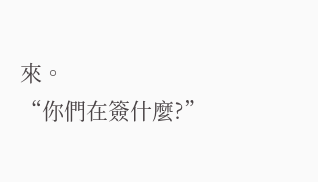來。
“你們在簽什麼?”